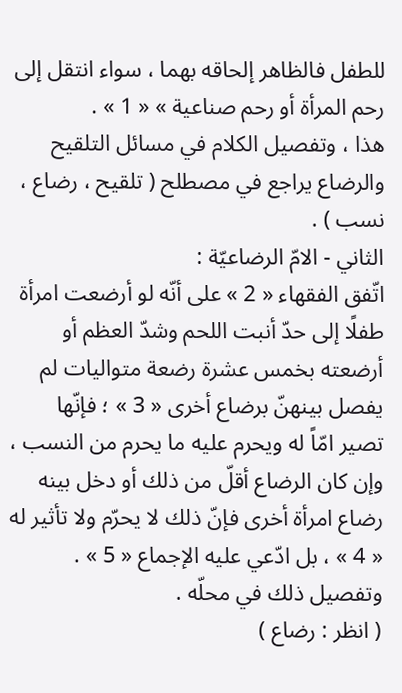للطفل فالظاهر إلحاقه بهما ، سواء انتقل إلى رحم المرأة أو رحم صناعية » « 1 » .
هذا ، وتفصيل الكلام في مسائل التلقيح والرضاع يراجع في مصطلح ( تلقيح ، رضاع ، نسب ) .
الثاني - الامّ الرضاعيّة :
اتّفق الفقهاء « 2 » على أنّه لو أرضعت امرأة طفلًا إلى حدّ أنبت اللحم وشدّ العظم أو أرضعته بخمس عشرة رضعة متواليات لم يفصل بينهنّ برضاع أخرى « 3 » ؛ فإنّها تصير امّاً له ويحرم عليه ما يحرم من النسب ، وإن كان الرضاع أقلّ من ذلك أو دخل بينه رضاع امرأة أخرى فإنّ ذلك لا يحرّم ولا تأثير له « 4 » ، بل ادّعي عليه الإجماع « 5 » . وتفصيل ذلك في محلّه .
( انظر : رضاع )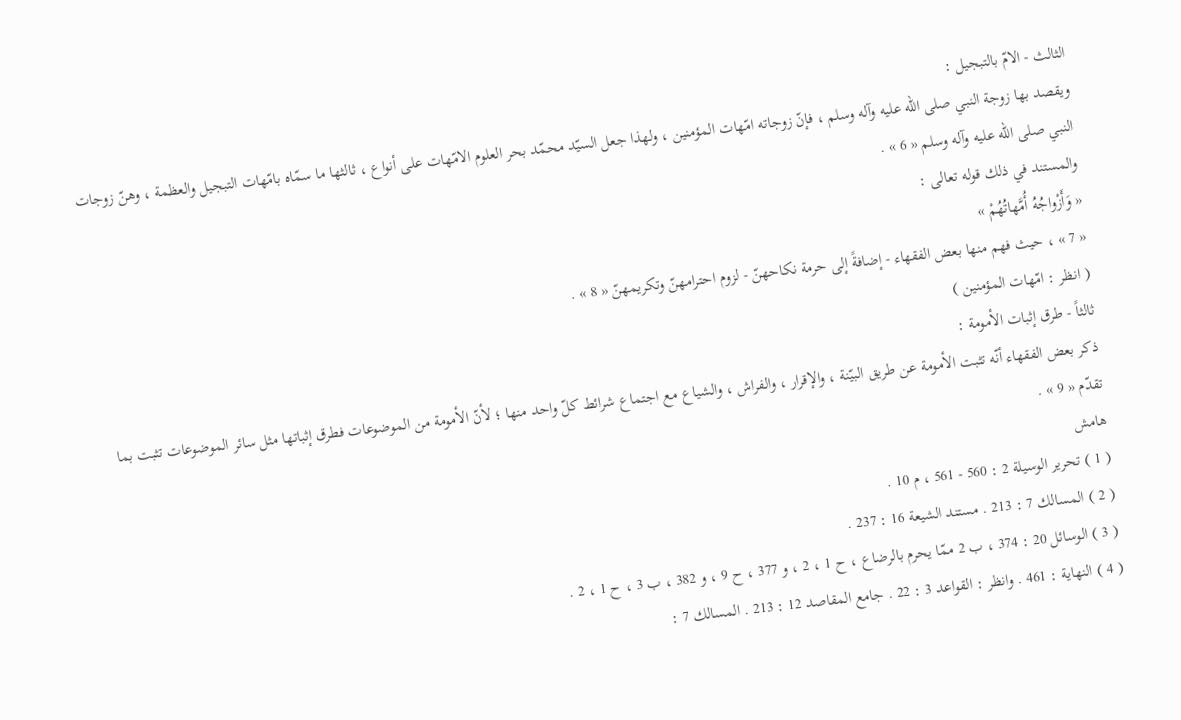الثالث - الامّ بالتبجيل :
ويقصد بها زوجة النبي صلى الله عليه وآله وسلم ، فإنّ زوجاته امّهات المؤمنين ، ولهذا جعل السيّد محمّد بحر العلوم الامّهات على أنواع ، ثالثها ما سمّاه بامّهات التبجيل والعظمة ، وهنّ زوجات النبي صلى الله عليه وآله وسلم « 6 » .
والمستند في ذلك قوله تعالى :
« وَأَزْواجُهُ أُمَّهاتُهُمْ »
« 7 » ، حيث فهم منها بعض الفقهاء - إضافةً إلى حرمة نكاحهنّ - لزوم احترامهنّ وتكريمهنّ « 8 » .
( انظر : امّهات المؤمنين )
ثالثاً - طرق إثبات الأمومة :
ذكر بعض الفقهاء أنّه تثبت الأمومة عن طريق البيّنة ، والإقرار ، والفراش ، والشياع مع اجتماع شرائط كلّ واحد منها ؛ لأنّ الأمومة من الموضوعات فطرق إثباتها مثل سائر الموضوعات تثبت بما تقدّم « 9 » .
هامش
( 1 ) تحرير الوسيلة 2 : 560 - 561 ، م 10 .
( 2 ) المسالك 7 : 213 . مستند الشيعة 16 : 237 .
( 3 ) الوسائل 20 : 374 ، ب 2 ممّا يحرم بالرضاع ، ح 1 ، 2 ، و 377 ، ح 9 ، و 382 ، ب 3 ، ح 1 ، 2 .
( 4 ) النهاية : 461 . وانظر : القواعد 3 : 22 . جامع المقاصد 12 : 213 . المسالك 7 :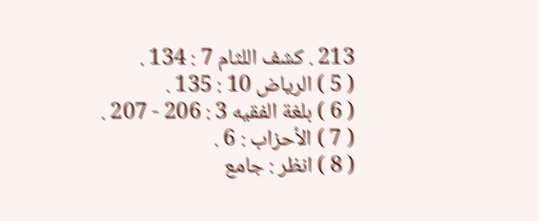213 . كشف اللثام 7 : 134 .
( 5 ) الرياض 10 : 135 .
( 6 ) بلغة الفقيه 3 : 206 - 207 .
( 7 ) الأحزاب : 6 .
( 8 ) انظر : جامع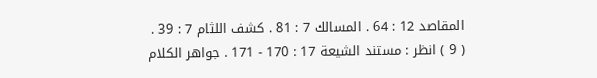المقاصد 12 : 64 . المسالك 7 : 81 . كشف اللثام 7 : 39 .
( 9 ) انظر : مستند الشيعة 17 : 170 - 171 . جواهر الكلام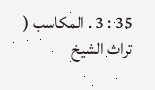35 : 3 . المكاسب ( تراث الشيخ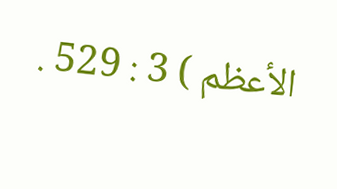الأعظم ) 3 : 529 .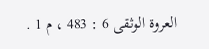العروة الوثقى 6 : 483 ، م 1 .